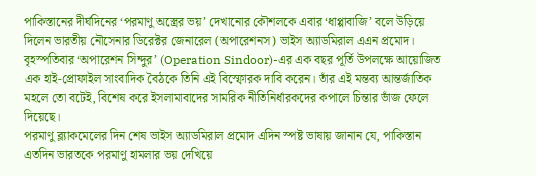পাকিস্তানের দীর্ঘদিনের ‘পরমাণু অস্ত্রের ভয়’ দেখানোর কৌশলকে এবার ‘ধাপ্পাবাজি’ বলে উড়িয়ে দিলেন ভারতীয় নৌসেনার ডিরেক্টর জেনারেল (অপারেশনস) ভাইস অ্যাডমিরাল এএন প্রমোদ। বৃহস্পতিবার ‘অপারেশন সিন্দুর’ (Operation Sindoor)-এর এক বছর পূর্তি উপলক্ষে আয়োজিত এক হাই-প্রোফাইল সাংবাদিক বৈঠকে তিনি এই বিস্ফোরক দাবি করেন। তাঁর এই মন্তব্য আন্তর্জাতিক মহলে তো বটেই, বিশেষ করে ইসলামাবাদের সামরিক নীতিনির্ধারকদের কপালে চিন্তার ভাঁজ ফেলে দিয়েছে।
পরমাণু ব্ল্যাকমেলের দিন শেষ ভাইস অ্যাডমিরাল প্রমোদ এদিন স্পষ্ট ভাষায় জানান যে, পাকিস্তান এতদিন ভারতকে পরমাণু হামলার ভয় দেখিয়ে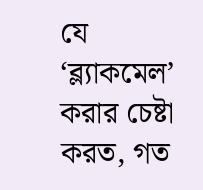যে ‘ব্ল্যাকমেল’ করার চেষ্টা করত, গত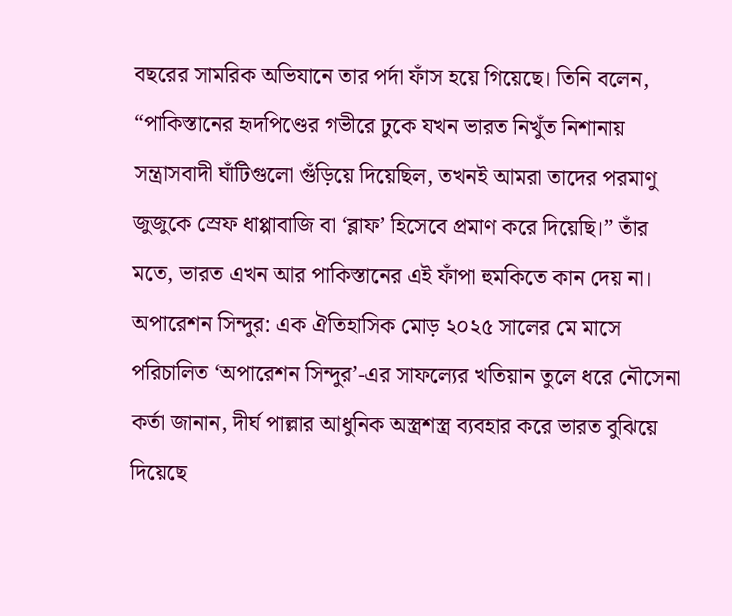বছরের সামরিক অভিযানে তার পর্দা ফাঁস হয়ে গিয়েছে। তিনি বলেন, “পাকিস্তানের হৃদপিণ্ডের গভীরে ঢুকে যখন ভারত নিখুঁত নিশানায় সন্ত্রাসবাদী ঘাঁটিগুলো গুঁড়িয়ে দিয়েছিল, তখনই আমরা তাদের পরমাণু জুজুকে স্রেফ ধাপ্পাবাজি বা ‘ব্লাফ’ হিসেবে প্রমাণ করে দিয়েছি।” তাঁর মতে, ভারত এখন আর পাকিস্তানের এই ফাঁপা হুমকিতে কান দেয় না।
অপারেশন সিন্দুর: এক ঐতিহাসিক মোড় ২০২৫ সালের মে মাসে পরিচালিত ‘অপারেশন সিন্দুর’-এর সাফল্যের খতিয়ান তুলে ধরে নৌসেনা কর্তা জানান, দীর্ঘ পাল্লার আধুনিক অস্ত্রশস্ত্র ব্যবহার করে ভারত বুঝিয়ে দিয়েছে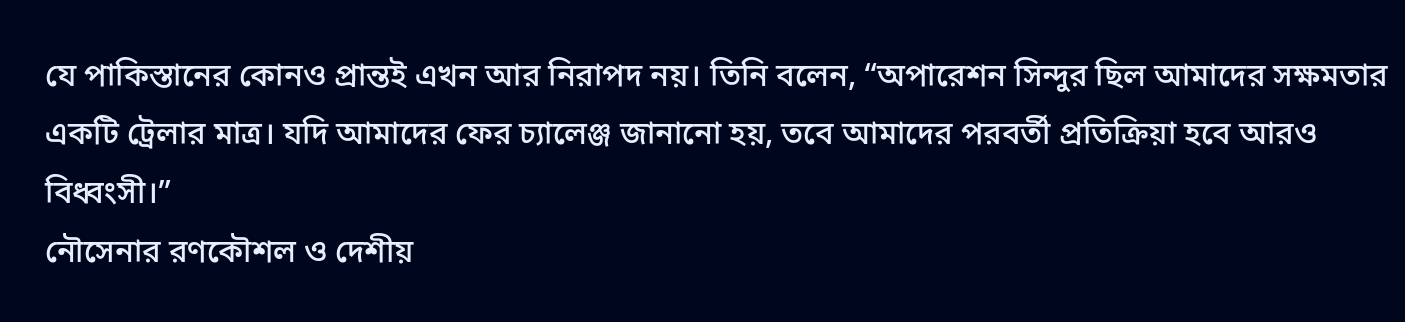যে পাকিস্তানের কোনও প্রান্তই এখন আর নিরাপদ নয়। তিনি বলেন, “অপারেশন সিন্দুর ছিল আমাদের সক্ষমতার একটি ট্রেলার মাত্র। যদি আমাদের ফের চ্যালেঞ্জ জানানো হয়, তবে আমাদের পরবর্তী প্রতিক্রিয়া হবে আরও বিধ্বংসী।”
নৌসেনার রণকৌশল ও দেশীয়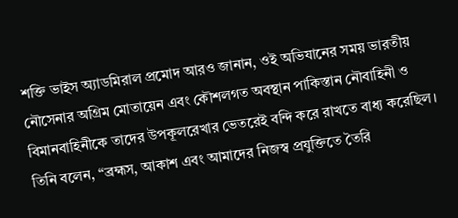শক্তি ভাইস অ্যাডমিরাল প্রমোদ আরও জানান, ওই অভিযানের সময় ভারতীয় নৌসেনার অগ্রিম মোতায়েন এবং কৌশলগত অবস্থান পাকিস্তান নৌবাহিনী ও বিমানবাহিনীকে তাদের উপকূলরেখার ভেতরেই বন্দি করে রাখতে বাধ্য করেছিল। তিনি বলেন, “ব্রহ্মস, আকাশ এবং আমাদের নিজস্ব প্রযুক্তিতে তৈরি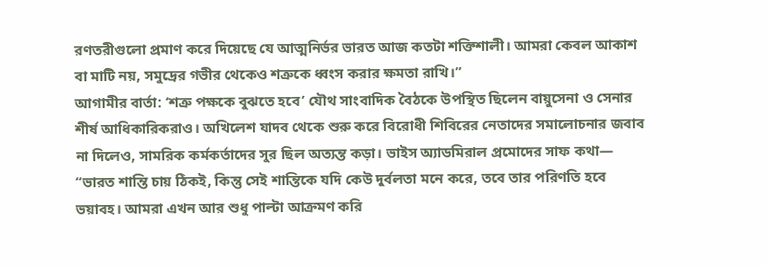রণতরীগুলো প্রমাণ করে দিয়েছে যে আত্মনির্ভর ভারত আজ কতটা শক্তিশালী। আমরা কেবল আকাশ বা মাটি নয়, সমুদ্রের গভীর থেকেও শত্রুকে ধ্বংস করার ক্ষমতা রাখি।”
আগামীর বার্তা: ‘শত্রু পক্ষকে বুঝতে হবে’ যৌথ সাংবাদিক বৈঠকে উপস্থিত ছিলেন বায়ুসেনা ও সেনার শীর্ষ আধিকারিকরাও। অখিলেশ যাদব থেকে শুরু করে বিরোধী শিবিরের নেতাদের সমালোচনার জবাব না দিলেও, সামরিক কর্মকর্তাদের সুর ছিল অত্যন্ত কড়া। ভাইস অ্যাডমিরাল প্রমোদের সাফ কথা— “ভারত শান্তি চায় ঠিকই, কিন্তু সেই শান্তিকে যদি কেউ দুর্বলতা মনে করে, তবে তার পরিণতি হবে ভয়াবহ। আমরা এখন আর শুধু পাল্টা আক্রমণ করি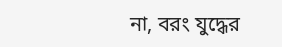না, বরং যুদ্ধের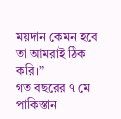ময়দান কেমন হবে তা আমরাই ঠিক করি।”
গত বছরের ৭ মে পাকিস্তান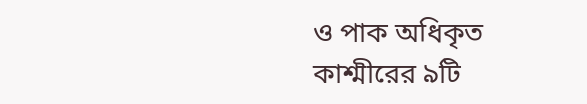ও পাক অধিকৃত কাশ্মীরের ৯টি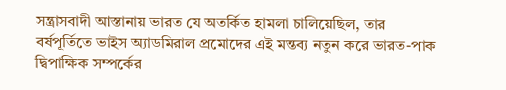সন্ত্রাসবাদী আস্তানায় ভারত যে অতর্কিত হামলা চালিয়েছিল, তার বর্ষপূর্তিতে ভাইস অ্যাডমিরাল প্রমোদের এই মন্তব্য নতুন করে ভারত-পাক দ্বিপাক্ষিক সম্পর্কের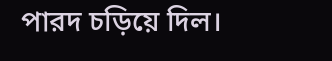পারদ চড়িয়ে দিল।